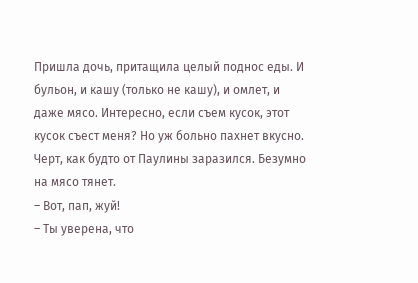Пришла дочь, притащила целый поднос еды. И бульон, и кашу (только не кашу), и омлет, и даже мясо. Интересно, если съем кусок, этот кусок съест меня? Но уж больно пахнет вкусно.
Черт, как будто от Паулины заразился. Безумно на мясо тянет.
– Вот, пап, жуй!
– Ты уверена, что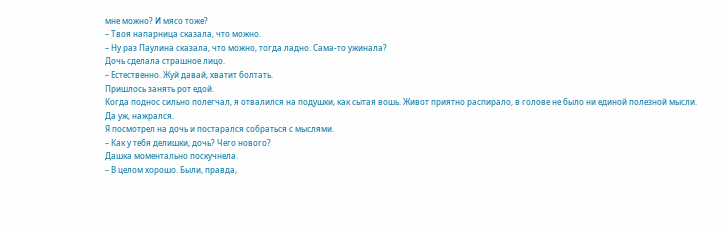мне можно? И мясо тоже?
– Твоя напарница сказала, что можно.
– Ну раз Паулина сказала, что можно, тогда ладно. Сама-то ужинала?
Дочь сделала страшное лицо.
– Естественно. Жуй давай, хватит болтать.
Пришлось занять рот едой.
Когда поднос сильно полегчал, я отвалился на подушки, как сытая вошь. Живот приятно распирало, в голове не было ни единой полезной мысли.
Да уж, нажрался.
Я посмотрел на дочь и постарался собраться с мыслями.
– Как у тебя делишки, дочь? Чего нового?
Дашка моментально поскучнела.
– В целом хорошо. Были, правда,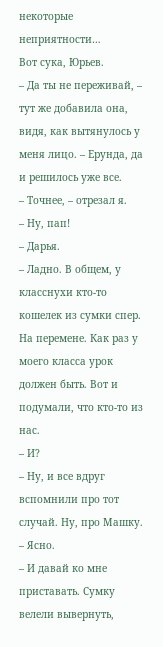некоторые неприятности…
Вот сука, Юрьев.
– Да ты не переживай, – тут же добавила она, видя, как вытянулось у меня лицо. – Ерунда, да и решилось уже все.
– Точнее, – отрезал я.
– Ну, пап!
– Дарья.
– Ладно. В общем, у класснухи кто-то кошелек из сумки спер. На перемене. Как раз у моего класса урок должен быть. Вот и подумали, что кто-то из нас.
– И?
– Ну, и все вдруг вспомнили про тот случай. Ну, про Машку.
– Ясно.
– И давай ко мне приставать. Сумку велели вывернуть,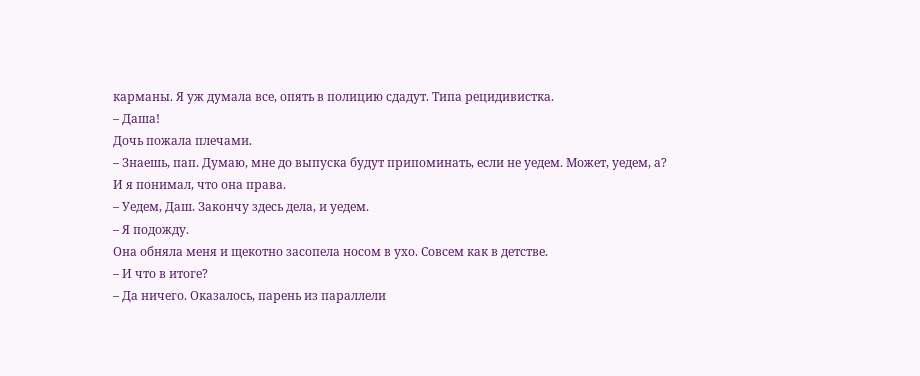карманы. Я уж думала все, опять в полицию сдадут. Типа рецидивистка.
– Даша!
Дочь пожала плечами.
– Знаешь, пап. Думаю, мне до выпуска будут припоминать, если не уедем. Может, уедем, а?
И я понимал, что она права.
– Уедем, Даш. Закончу здесь дела, и уедем.
– Я подожду.
Она обняла меня и щекотно засопела носом в ухо. Совсем как в детстве.
– И что в итоге?
– Да ничего. Оказалось, парень из параллели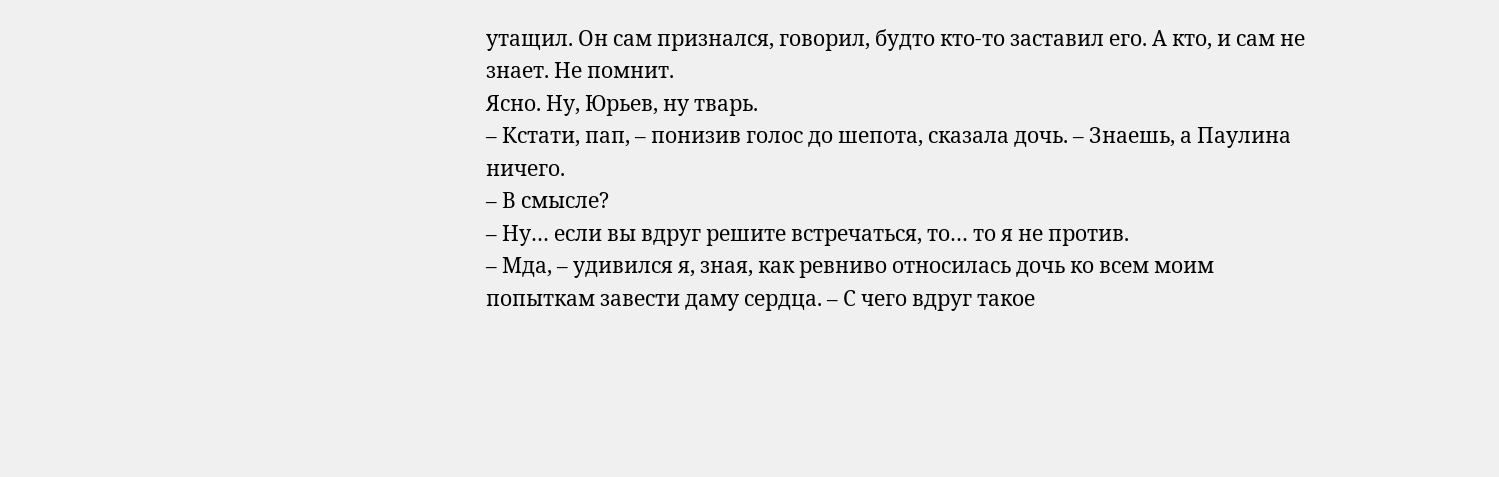утащил. Он сам признался, говорил, будто кто-то заставил его. А кто, и сам не знает. Не помнит.
Ясно. Ну, Юрьев, ну тварь.
– Кстати, пап, – понизив голос до шепота, сказала дочь. – Знаешь, а Паулина ничего.
– В смысле?
– Ну… если вы вдруг решите встречаться, то… то я не против.
– Мда, – удивился я, зная, как ревниво относилась дочь ко всем моим попыткам завести даму сердца. – С чего вдруг такое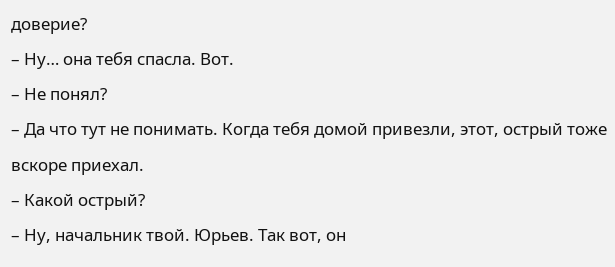доверие?
– Ну… она тебя спасла. Вот.
– Не понял?
– Да что тут не понимать. Когда тебя домой привезли, этот, острый тоже вскоре приехал.
– Какой острый?
– Ну, начальник твой. Юрьев. Так вот, он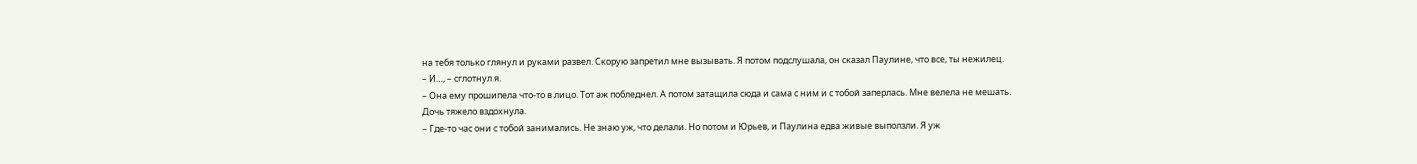на тебя только глянул и руками развел. Скорую запретил мне вызывать. Я потом подслушала, он сказал Паулине, что все, ты нежилец.
– И…, – сглотнул я.
– Она ему прошипела что-то в лицо. Тот аж побледнел. А потом затащила сюда и сама с ним и с тобой заперлась. Мне велела не мешать.
Дочь тяжело вздохнула.
– Где-то час они с тобой занимались. Не знаю уж, что делали. Но потом и Юрьев, и Паулина едва живые выползли. Я уж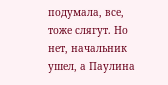подумала, все, тоже слягут. Но нет, начальник ушел, а Паулина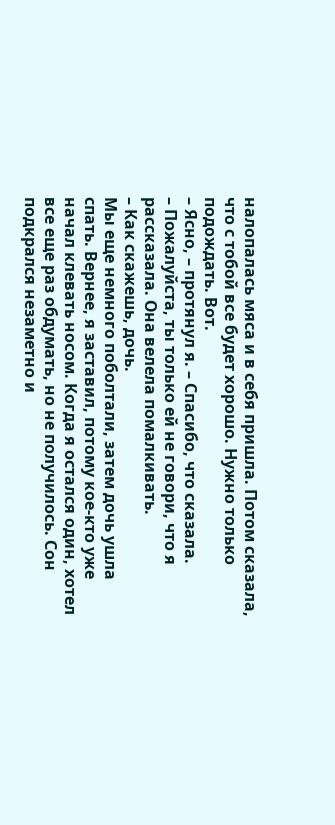налопалась мяса и в себя пришла. Потом сказала, что с тобой все будет хорошо. Нужно только подождать. Вот.
– Ясно, – протянул я. – Спасибо, что сказала.
– Пожалуйста, ты только ей не говори, что я рассказала. Она велела помалкивать.
– Как скажешь, дочь.
Мы еще немного поболтали, затем дочь ушла спать. Вернее, я заставил, потому кое-кто уже начал клевать носом. Когда я остался один, хотел все еще раз обдумать, но не получилось. Сон подкрался незаметно и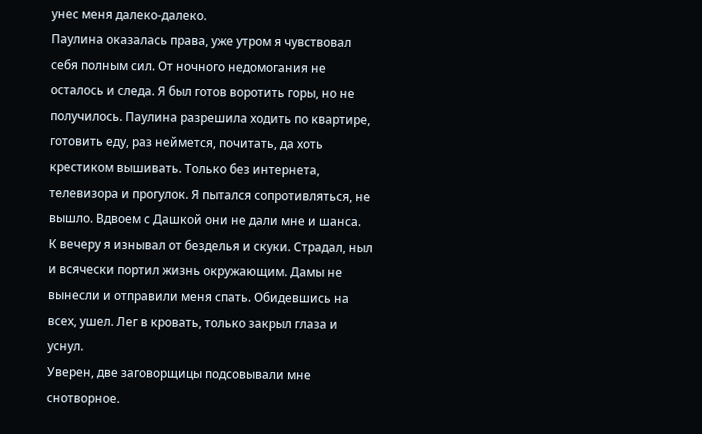унес меня далеко-далеко.
Паулина оказалась права, уже утром я чувствовал себя полным сил. От ночного недомогания не осталось и следа. Я был готов воротить горы, но не получилось. Паулина разрешила ходить по квартире, готовить еду, раз неймется, почитать, да хоть крестиком вышивать. Только без интернета, телевизора и прогулок. Я пытался сопротивляться, не вышло. Вдвоем с Дашкой они не дали мне и шанса.
К вечеру я изнывал от безделья и скуки. Страдал, ныл и всячески портил жизнь окружающим. Дамы не вынесли и отправили меня спать. Обидевшись на всех, ушел. Лег в кровать, только закрыл глаза и уснул.
Уверен, две заговорщицы подсовывали мне снотворное.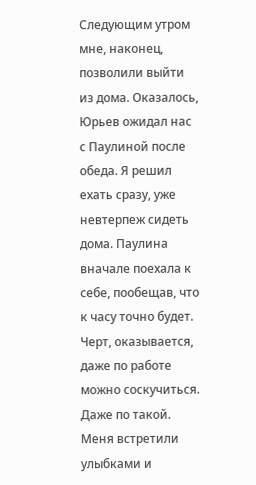Следующим утром мне, наконец, позволили выйти из дома. Оказалось, Юрьев ожидал нас с Паулиной после обеда. Я решил ехать сразу, уже невтерпеж сидеть дома. Паулина вначале поехала к себе, пообещав, что к часу точно будет.
Черт, оказывается, даже по работе можно соскучиться. Даже по такой.
Меня встретили улыбками и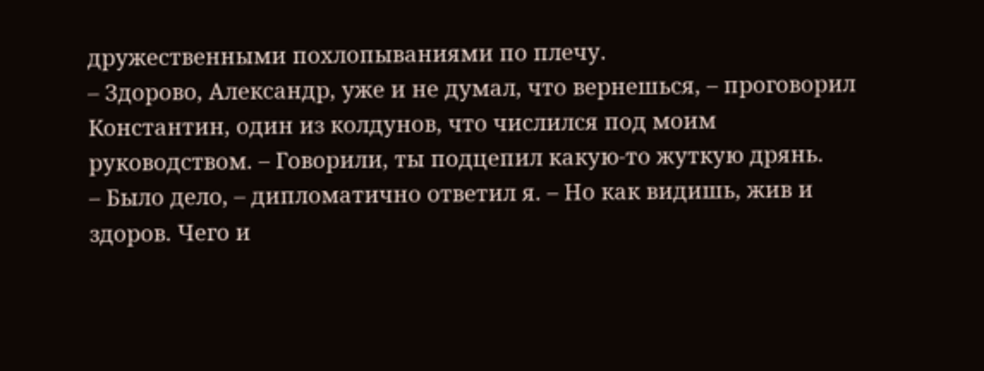дружественными похлопываниями по плечу.
– Здорово, Александр, уже и не думал, что вернешься, – проговорил Константин, один из колдунов, что числился под моим руководством. – Говорили, ты подцепил какую-то жуткую дрянь.
– Было дело, – дипломатично ответил я. – Но как видишь, жив и здоров. Чего и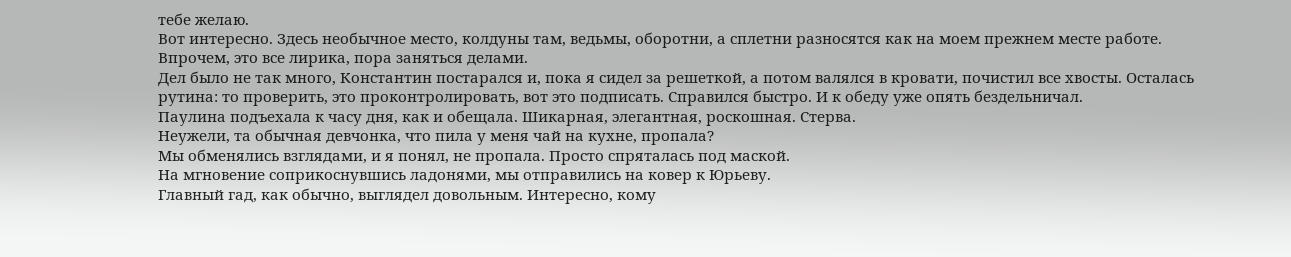тебе желаю.
Вот интересно. Здесь необычное место, колдуны там, ведьмы, оборотни, а сплетни разносятся как на моем прежнем месте работе.
Впрочем, это все лирика, пора заняться делами.
Дел было не так много, Константин постарался и, пока я сидел за решеткой, а потом валялся в кровати, почистил все хвосты. Осталась рутина: то проверить, это проконтролировать, вот это подписать. Справился быстро. И к обеду уже опять бездельничал.
Паулина подъехала к часу дня, как и обещала. Шикарная, элегантная, роскошная. Стерва.
Неужели, та обычная девчонка, что пила у меня чай на кухне, пропала?
Мы обменялись взглядами, и я понял, не пропала. Просто спряталась под маской.
На мгновение соприкоснувшись ладонями, мы отправились на ковер к Юрьеву.
Главный гад, как обычно, выглядел довольным. Интересно, кому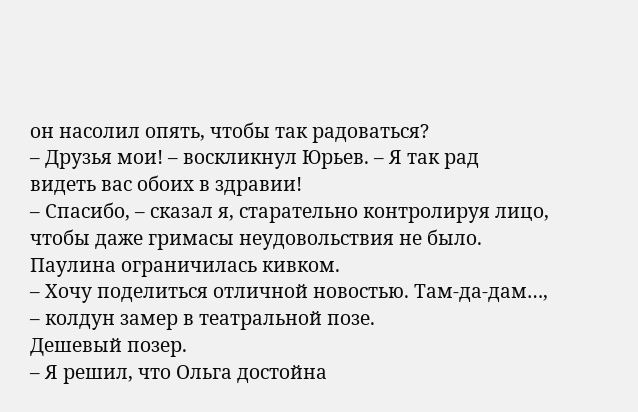он насолил опять, чтобы так радоваться?
– Друзья мои! – воскликнул Юрьев. – Я так рад видеть вас обоих в здравии!
– Спасибо, – сказал я, старательно контролируя лицо, чтобы даже гримасы неудовольствия не было.
Паулина ограничилась кивком.
– Хочу поделиться отличной новостью. Там-да-дам…, – колдун замер в театральной позе.
Дешевый позер.
– Я решил, что Ольга достойна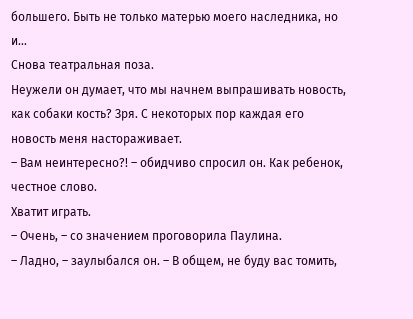большего. Быть не только матерью моего наследника, но и…
Снова театральная поза.
Неужели он думает, что мы начнем выпрашивать новость, как собаки кость? Зря. С некоторых пор каждая его новость меня настораживает.
– Вам неинтересно?! – обидчиво спросил он. Как ребенок, честное слово.
Хватит играть.
– Очень, – со значением проговорила Паулина.
– Ладно, – заулыбался он. – В общем, не буду вас томить,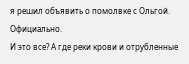я решил объявить о помолвке с Ольгой. Официально.
И это все? А где реки крови и отрубленные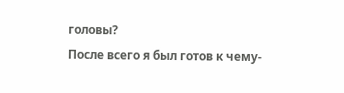головы?
После всего я был готов к чему-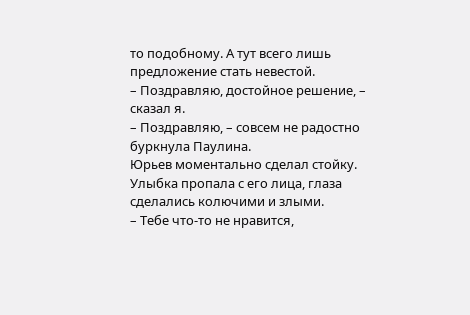то подобному. А тут всего лишь предложение стать невестой.
– Поздравляю, достойное решение, – сказал я.
– Поздравляю, – совсем не радостно буркнула Паулина.
Юрьев моментально сделал стойку. Улыбка пропала с его лица, глаза сделались колючими и злыми.
– Тебе что-то не нравится,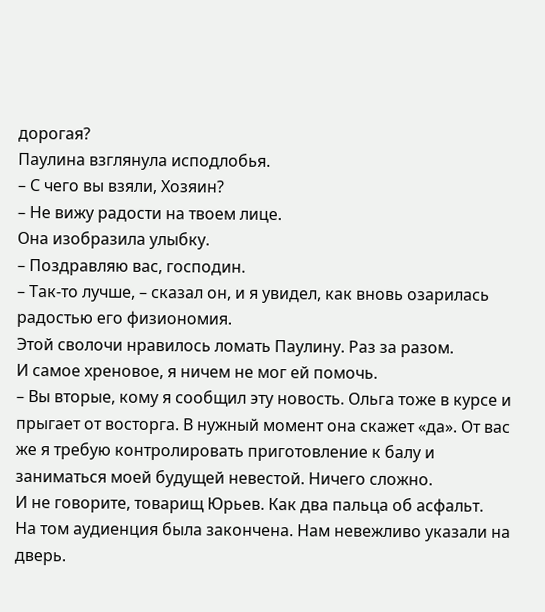дорогая?
Паулина взглянула исподлобья.
– С чего вы взяли, Хозяин?
– Не вижу радости на твоем лице.
Она изобразила улыбку.
– Поздравляю вас, господин.
– Так-то лучше, – сказал он, и я увидел, как вновь озарилась радостью его физиономия.
Этой сволочи нравилось ломать Паулину. Раз за разом.
И самое хреновое, я ничем не мог ей помочь.
– Вы вторые, кому я сообщил эту новость. Ольга тоже в курсе и прыгает от восторга. В нужный момент она скажет «да». От вас же я требую контролировать приготовление к балу и заниматься моей будущей невестой. Ничего сложно.
И не говорите, товарищ Юрьев. Как два пальца об асфальт.
На том аудиенция была закончена. Нам невежливо указали на дверь.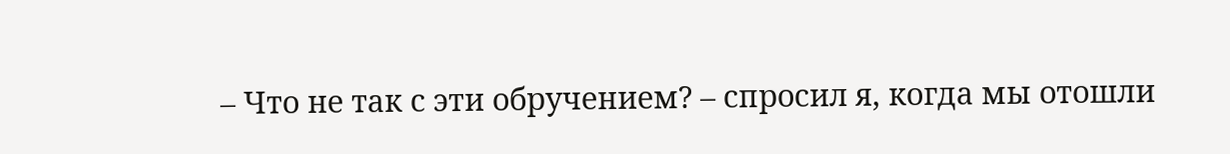– Что не так с эти обручением? – спросил я, когда мы отошли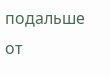подальше от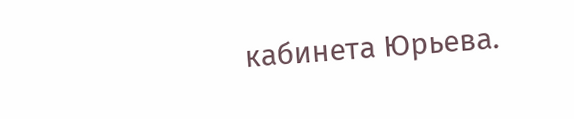кабинета Юрьева.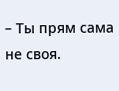– Ты прям сама не своя.